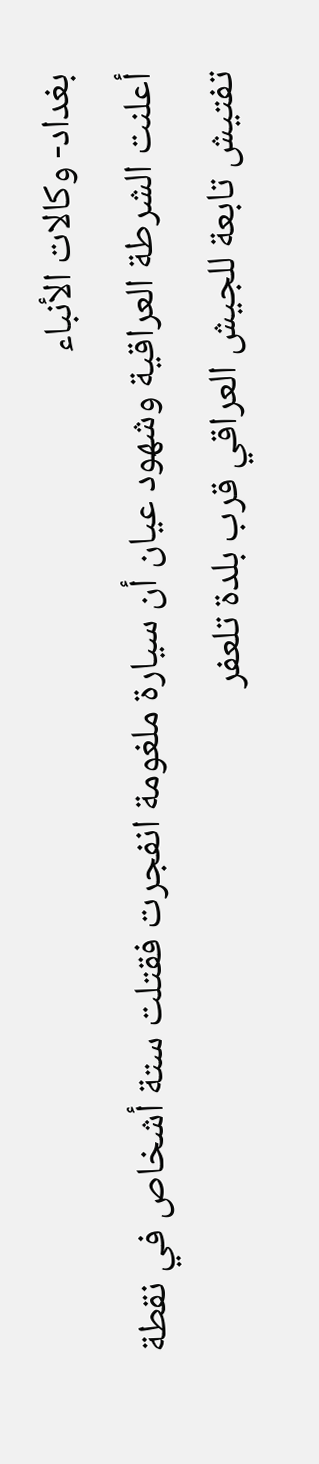بغداد- وكالات الأنباء
أعلنت الشرطة العراقية وشهود عيان أن سيارة ملغومة انفجرت فقتلت ستة أشخاص في نقطة تفتيش تابعة للجيش العراقي قرب بلدة تلعفر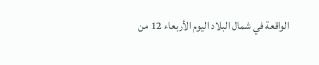الواقعة في شمال البلاد اليوم الأربعاء 12 من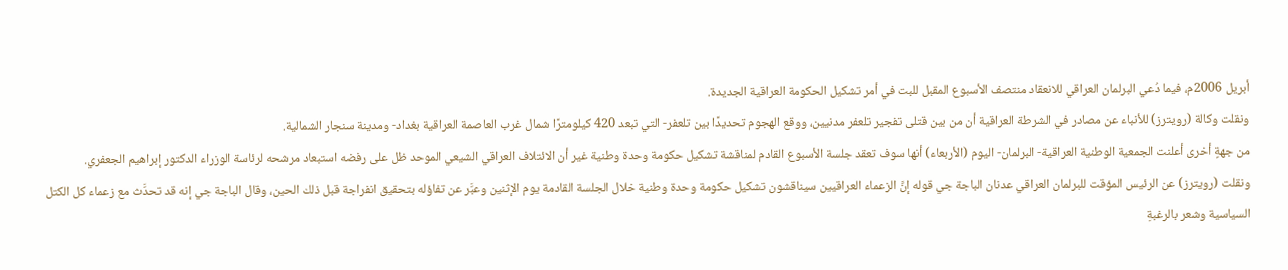أبريل 2006م، فيما دُعي البرلمان العراقي للانعقاد منتصف الأسبوع المقبل للبت في أمر تشكيل الحكومة العراقية الجديدة.
ونقلت وكالة (رويترز) للأنباء عن مصادر في الشرطة العراقية أن من بين قتلى تفجير تلعفر مدنيين، ووقع الهجوم تحديدًا بين تلعفر- التي تبعد 420 كيلومترًا شمال غرب العاصمة العراقية بغداد- ومدينة سنجار الشمالية.
من جهةٍ أخرى أعلنت الجمعية الوطنية العراقية- البرلمان- اليوم (الأربعاء) أنها سوف تعقد جلسة الأسبوع القادم لمناقشة تشكيل حكومة وحدة وطنية غير أن الائتلاف العراقي الشيعي الموحد ظل على رفضه استبعاد مرشحه لرئاسة الوزراء الدكتور إبراهيم الجعفري.
ونقلت (رويترز) عن الرئيس المؤقت للبرلمان العراقي عدنان الباجة جي قوله إنَّ الزعماء العراقيين سيناقشون تشكيل حكومة وحدة وطنية خلال الجلسة القادمة يوم الإثنين وعبَّر عن تفاؤله بتحقيق انفراجة قبل ذلك الحين، وقال الباجة جي إنه قد تحدَّث مع زعماء كل الكتل السياسية وشعر بالرغبةِ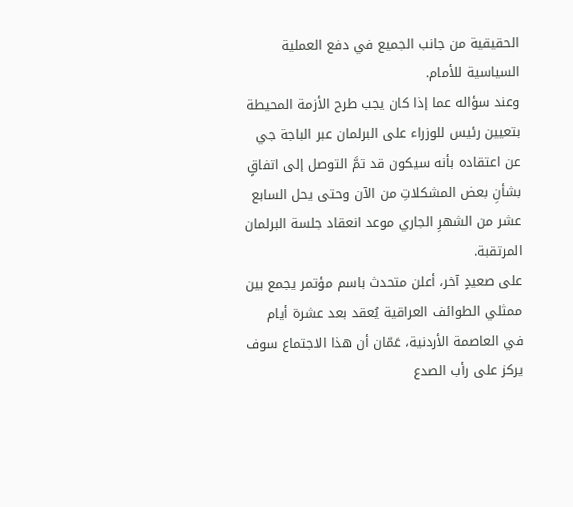الحقيقية من جانب الجميع في دفع العملية السياسية للأمام.
وعند سؤاله عما إذا كان يجب طرح الأزمة المحيطة بتعيين رئيس للوزراء على البرلمان عبر الباجة جي عن اعتقاده بأنه سيكون قد تمَّ التوصل إلى اتفاقٍ بشأنِ بعض المشكلاتِ من الآن وحتى يحل السابع عشر من الشهرِ الجاري موعد انعقاد جلسة البرلمان المرتقبة.
على صعيدٍ آخر، أعلن متحدث باسم مؤتمر يجمع بين ممثلي الطوائف العراقية يُعقد بعد عشرة أيام في العاصمة الأردنية، عَمّان أن هذا الاجتماع سوف يركز على رأب الصدع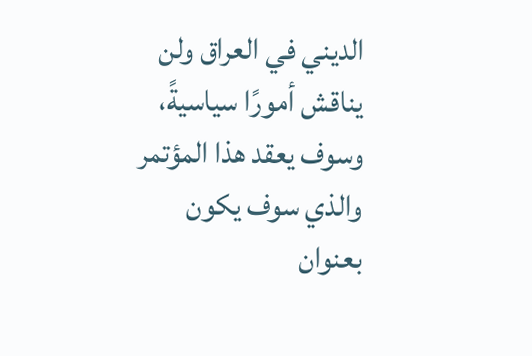الديني في العراق ولن يناقش أمورًا سياسيةً، وسوف يعقد هذا المؤتمر والذي سوف يكون بعنوان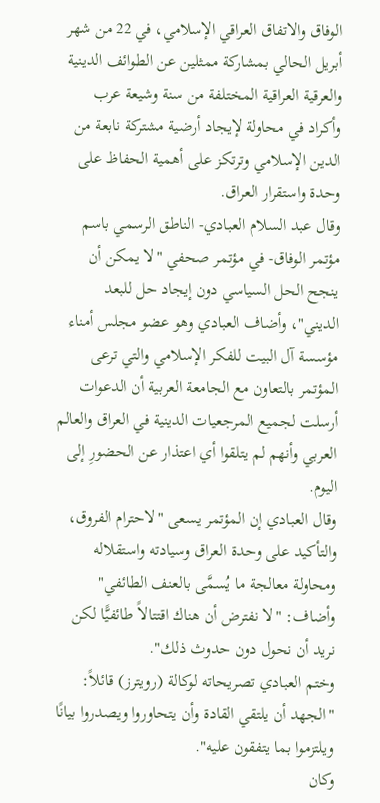الوفاق والاتفاق العراقي الإسلامي، في 22 من شهر أبريل الحالي بمشاركة ممثلين عن الطوائف الدينية والعرقية العراقية المختلفة من سنة وشيعة عرب وأكراد في محاولة لإيجاد أرضية مشتركة نابعة من الدين الإسلامي وترتكز على أهمية الحفاظ على وحدة واستقرار العراق.
وقال عبد السلام العبادي- الناطق الرسمي باسم مؤتمر الوفاق- في مؤتمر صحفي "لا يمكن أن ينجح الحل السياسي دون إيجاد حل للبعد الديني"، وأضاف العبادي وهو عضو مجلس أمناء مؤسسة آل البيت للفكر الإسلامي والتي ترعى المؤتمر بالتعاون مع الجامعة العربية أن الدعوات أرسلت لجميع المرجعيات الدينية في العراق والعالم العربي وأنهم لم يتلقوا أي اعتذار عن الحضورِ إلى اليوم.
وقال العبادي إن المؤتمر يسعى "لاحترام الفروق، والتأكيد على وحدة العراق وسيادته واستقلاله ومحاولة معالجة ما يُسمَّى بالعنف الطائفي" وأضاف: "لا نفترض أن هناك اقتتالاً طائفيًّا لكن نريد أن نحول دون حدوث ذلك".
وختم العبادي تصريحاته لوكالة (رويترز) قائلاً: "الجهد أن يلتقي القادة وأن يتحاوروا ويصدروا بيانًا ويلتزموا بما يتفقون عليه".
وكان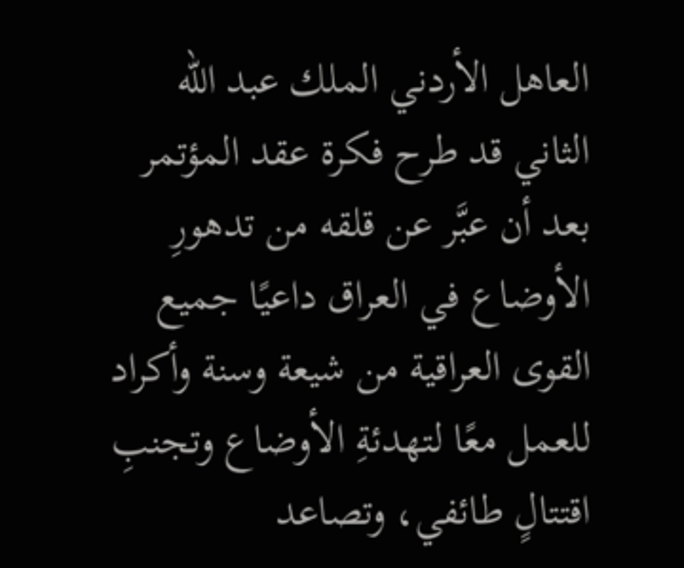العاهل الأردني الملك عبد الله الثاني قد طرح فكرة عقد المؤتمر بعد أن عبَّر عن قلقه من تدهورِ الأوضاع في العراق داعيًا جميع القوى العراقية من شيعة وسنة وأكراد للعمل معًا لتهدئةِ الأوضاع وتجنبِ اقتتالٍ طائفي، وتصاعد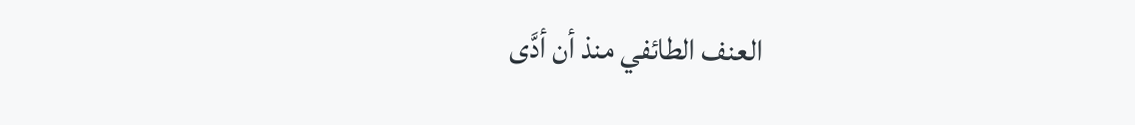العنف الطائفي منذ أن أدَّى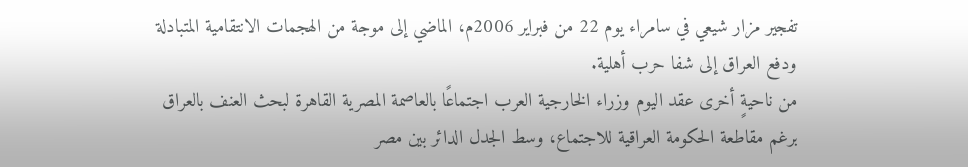تفجير مزار شيعي في سامراء يوم 22 من فبراير 2006م، الماضي إلى موجة من الهجمات الانتقامية المتبادلة ودفع العراق إلى شفا حرب أهلية.
من ناحيةٍ أخرى عقد اليوم وزراء الخارجية العرب اجتماعًا بالعاصمة المصرية القاهرة لبحث العنف بالعراق برغم مقاطعة الحكومة العراقية للاجتماع، وسط الجدل الدائر بين مصر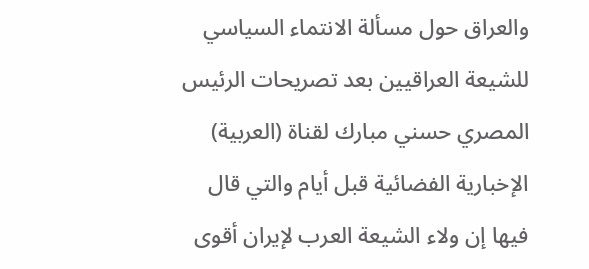والعراق حول مسألة الانتماء السياسي للشيعة العراقيين بعد تصريحات الرئيس المصري حسني مبارك لقناة (العربية) الإخبارية الفضائية قبل أيام والتي قال فيها إن ولاء الشيعة العرب لإيران أقوى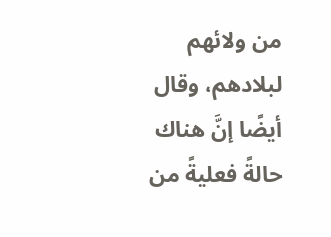من ولائهم لبلادهم، وقال أيضًا إنَّ هناك حالةً فعليةً من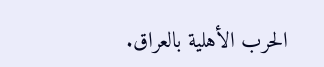الحرب الأهلية بالعراق.